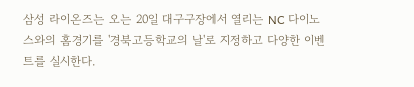삼성 라이온즈는 오는 20일 대구구장에서 열리는 NC 다이노스와의 홈경기를 '경북고등학교의 날'로 지정하고 다양한 이벤트를 실시한다.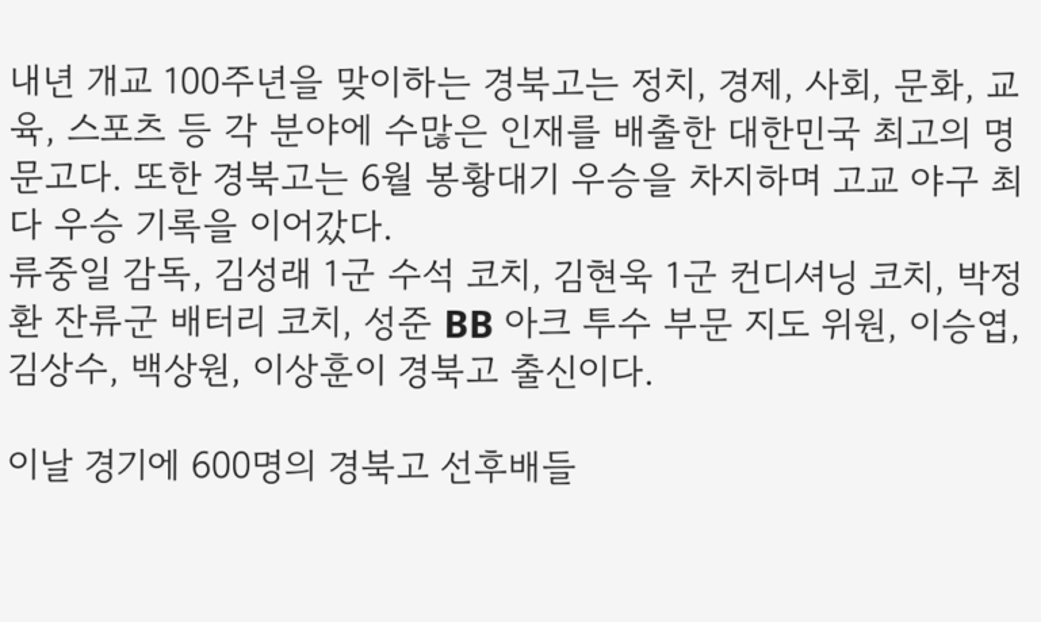내년 개교 100주년을 맞이하는 경북고는 정치, 경제, 사회, 문화, 교육, 스포츠 등 각 분야에 수많은 인재를 배출한 대한민국 최고의 명문고다. 또한 경북고는 6월 봉황대기 우승을 차지하며 고교 야구 최다 우승 기록을 이어갔다.
류중일 감독, 김성래 1군 수석 코치, 김현욱 1군 컨디셔닝 코치, 박정환 잔류군 배터리 코치, 성준 BB 아크 투수 부문 지도 위원, 이승엽, 김상수, 백상원, 이상훈이 경북고 출신이다.

이날 경기에 600명의 경북고 선후배들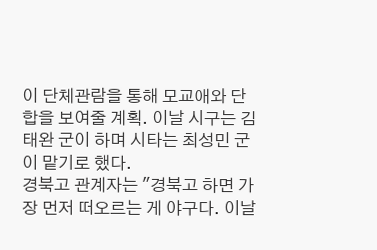이 단체관람을 통해 모교애와 단합을 보여줄 계획. 이날 시구는 김태완 군이 하며 시타는 최성민 군이 맡기로 했다.
경북고 관계자는 "경북고 하면 가장 먼저 떠오르는 게 야구다. 이날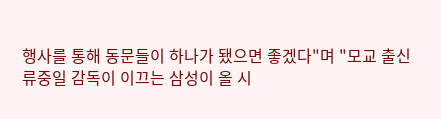행사를 통해 동문들이 하나가 됐으면 좋겠다"며 "모교 출신 류중일 감독이 이끄는 삼성이 올 시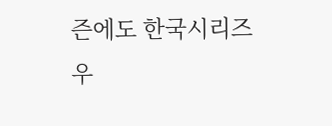즌에도 한국시리즈 우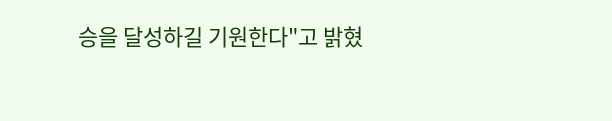승을 달성하길 기원한다"고 밝혔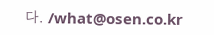다. /what@osen.co.kr